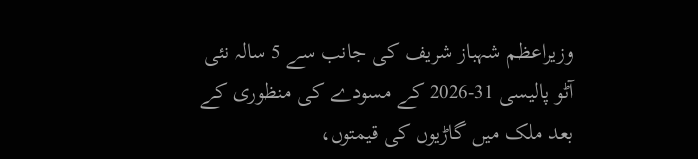وزیراعظم شہباز شریف کی جانب سے 5 سالہ نئی آٹو پالیسی 31-2026 کے مسودے کی منظوری کے بعد ملک میں گاڑیوں کی قیمتوں،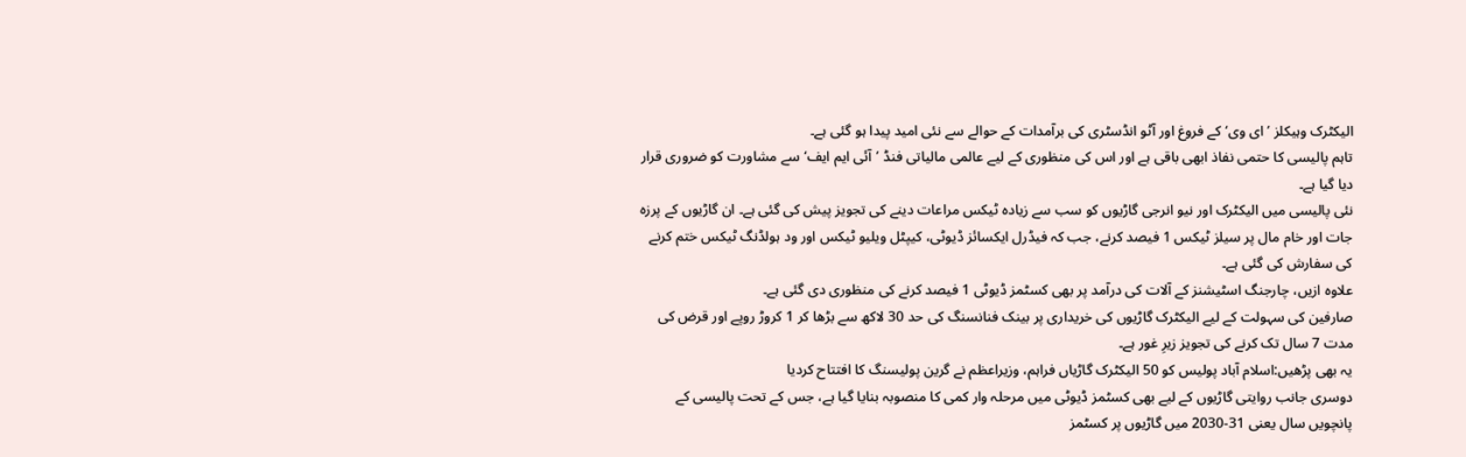الیکٹرک وہیکلز ’ای وی‘ کے فروغ اور آٹو انڈسٹری کی برآمدات کے حوالے سے نئی امید پیدا ہو گئی ہے۔
تاہم پالیسی کا حتمی نفاذ ابھی باقی ہے اور اس کی منظوری کے لیے عالمی مالیاتی فنڈ ’آئی ایم ایف‘ سے مشاورت کو ضروری قرار دیا گیا ہے۔
نئی پالیسی میں الیکٹرک اور نیو انرجی گاڑیوں کو سب سے زیادہ ٹیکس مراعات دینے کی تجویز پیش کی گئی ہے۔ ان گاڑیوں کے پرزہ جات اور خام مال پر سیلز ٹیکس 1 فیصد کرنے، جب کہ فیڈرل ایکسائز ڈیوٹی، کیپٹل ویلیو ٹیکس اور ود ہولڈنگ ٹیکس ختم کرنے کی سفارش کی گئی ہے۔
علاوہ ازیں، چارجنگ اسٹیشنز کے آلات کی درآمد پر بھی کسٹمز ڈیوٹی 1 فیصد کرنے کی منظوری دی گئی ہے۔
صارفین کی سہولت کے لیے الیکٹرک گاڑیوں کی خریداری پر بینک فنانسنگ کی حد 30 لاکھ سے بڑھا کر 1 کروڑ روپے اور قرض کی مدت 7 سال تک کرنے کی تجویز زیرِ غور ہے۔
یہ بھی پڑھیں:اسلام آباد پولیس کو 50 الیکٹرک گاڑیاں فراہم، وزیراعظم نے گرین پولیسنگ کا افتتاح کردیا
دوسری جانب روایتی گاڑیوں کے لیے بھی کسٹمز ڈیوٹی میں مرحلہ وار کمی کا منصوبہ بنایا گیا ہے، جس کے تحت پالیسی کے پانچویں سال یعنی 31-2030 میں گاڑیوں پر کسٹمز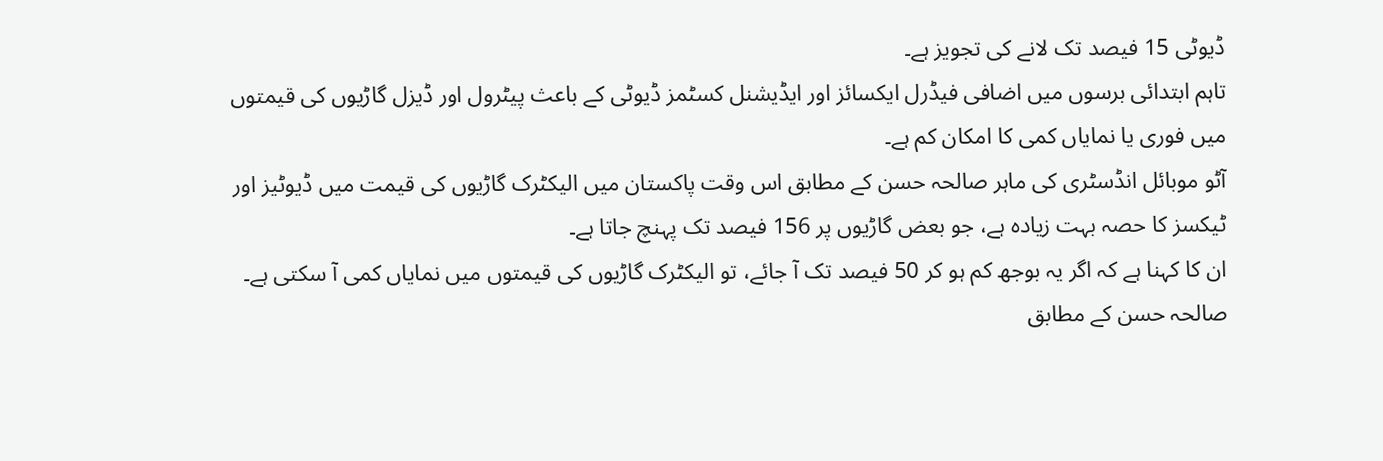ڈیوٹی 15 فیصد تک لانے کی تجویز ہے۔
تاہم ابتدائی برسوں میں اضافی فیڈرل ایکسائز اور ایڈیشنل کسٹمز ڈیوٹی کے باعث پیٹرول اور ڈیزل گاڑیوں کی قیمتوں میں فوری یا نمایاں کمی کا امکان کم ہے۔
آٹو موبائل انڈسٹری کی ماہر صالحہ حسن کے مطابق اس وقت پاکستان میں الیکٹرک گاڑیوں کی قیمت میں ڈیوٹیز اور ٹیکسز کا حصہ بہت زیادہ ہے، جو بعض گاڑیوں پر 156 فیصد تک پہنچ جاتا ہے۔
ان کا کہنا ہے کہ اگر یہ بوجھ کم ہو کر 50 فیصد تک آ جائے، تو الیکٹرک گاڑیوں کی قیمتوں میں نمایاں کمی آ سکتی ہے۔
صالحہ حسن کے مطابق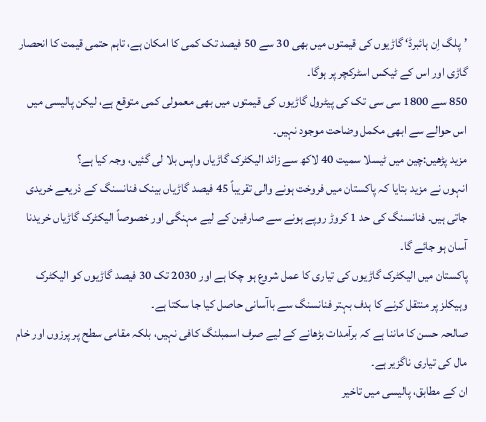’پلگ اِن ہائبرڈ‘ گاڑیوں کی قیمتوں میں بھی 30 سے 50 فیصد تک کمی کا امکان ہے، تاہم حتمی قیمت کا انحصار گاڑی اور اس کے ٹیکس اسٹرکچر پر ہوگا۔
850 سے 1800 سی سی تک کی پیٹرول گاڑیوں کی قیمتوں میں بھی معمولی کمی متوقع ہے، لیکن پالیسی میں اس حوالے سے ابھی مکمل وضاحت موجود نہیں۔
مزید پڑھیں:چین میں ٹیسلا سمیت 40 لاکھ سے زائد الیکٹرک گاڑیاں واپس بلا لی گئیں، وجہ کیا ہے؟
انہوں نے مزید بتایا کہ پاکستان میں فروخت ہونے والی تقریباً 45 فیصد گاڑیاں بینک فنانسنگ کے ذریعے خریدی جاتی ہیں۔ فنانسنگ کی حد 1 کروڑ روپے ہونے سے صارفین کے لیے مہنگی اور خصوصاً الیکٹرک گاڑیاں خریدنا آسان ہو جائے گا۔
پاکستان میں الیکٹرک گاڑیوں کی تیاری کا عمل شروع ہو چکا ہے اور 2030 تک 30 فیصد گاڑیوں کو الیکٹرک وہیکلز پر منتقل کرنے کا ہدف بہتر فنانسنگ سے باآسانی حاصل کیا جا سکتا ہے۔
صالحہ حسن کا ماننا ہے کہ برآمدات بڑھانے کے لیے صرف اسمبلنگ کافی نہیں، بلکہ مقامی سطح پر پرزوں اور خام مال کی تیاری ناگزیر ہے۔
ان کے مطابق، پالیسی میں تاخیر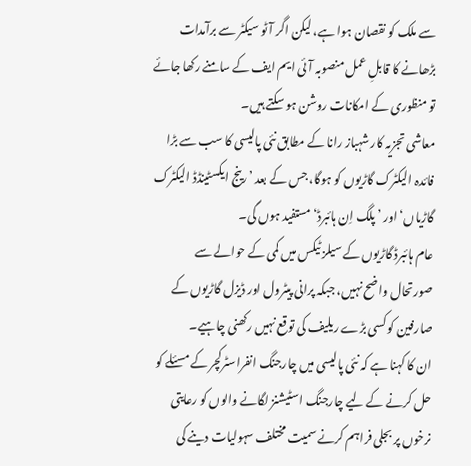سے ملک کو نقصان ہوا ہے، لیکن اگر آٹو سیکٹر سے برآمدات بڑھانے کا قابلِ عمل منصوبہ آئی ایم ایف کے سامنے رکھا جائے تو منظوری کے امکانات روشن ہو سکتے ہیں۔
معاشی تجزیہ کار شہباز رانا کے مطابق نئی پالیسی کا سب سے بڑا فائدہ الیکٹرک گاڑیوں کو ہوگا، جس کے بعد ’رینج ایکسٹینڈڈ الیکٹرک گاڑیاں‘ اور ’پلگ اِن ہائبرڈ‘ مستفید ہوں گی۔
عام ہائبرڈ گاڑیوں کے سیلز ٹیکس میں کمی کے حوالے سے صورتحال واضح نہیں، جبکہ پرانی پیٹرول اور ڈیزل گاڑیوں کے صارفین کو کسی بڑے ریلیف کی توقع نہیں رکھنی چاہیے۔
ان کا کہنا ہے کہ نئی پالیسی میں چارجنگ انفراسٹرکچر کے مسئلے کو حل کرنے کے لیے چارجنگ اسٹیشنز لگانے والوں کو رعایتی نرخوں پر بجلی فراہم کرنے سمیت مختلف سہولیات دینے کی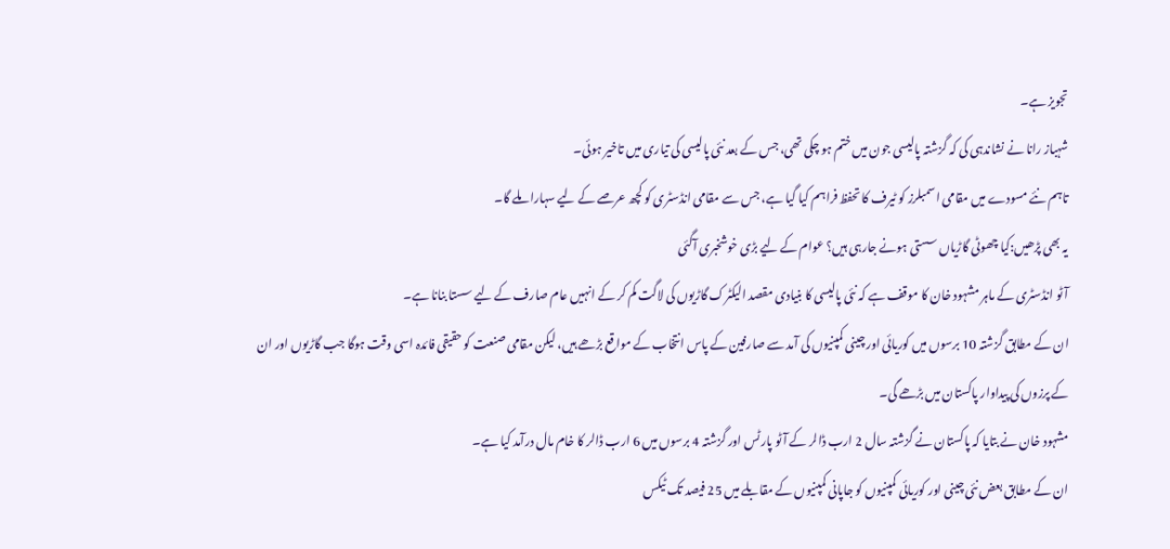تجویز ہے۔
شہباز رانا نے نشاندہی کی کہ گزشتہ پالیسی جون میں ختم ہو چکی تھی، جس کے بعد نئی پالیسی کی تیاری میں تاخیر ہوئی۔
تاہم نئے مسودے میں مقامی اسمبلرز کو ٹیرف کا تحفظ فراہم کیا گیا ہے، جس سے مقامی انڈسٹری کو کچھ عرصے کے لیے سہارا ملے گا۔
یہ بھی پڑھیں:کیا چھوٹی گاڑیاں سستی ہونے جارہی ہیں؟ عوام کے لیے بڑی خوشخبری آگئی
آٹو انڈسٹری کے ماہر مشہود خان کا موقف ہے کہ نئی پالیسی کا بنیادی مقصد الیکٹرک گاڑیوں کی لاگت کم کر کے انہیں عام صارف کے لیے سستا بنانا ہے۔
ان کے مطابق گزشتہ 10 برسوں میں کوریائی اور چینی کمپنیوں کی آمد سے صارفین کے پاس انتخاب کے مواقع بڑھے ہیں، لیکن مقامی صنعت کو حقیقی فائدہ اسی وقت ہوگا جب گاڑیوں اور ان کے پرزوں کی پیداوار پاکستان میں بڑھے گی۔
مشہود خان نے بتایا کہ پاکستان نے گزشتہ سال 2 ارب ڈالر کے آٹو پارٹس اور گزشتہ 4 برسوں میں 6 ارب ڈالر کا خام مال درآمد کیا ہے۔
ان کے مطابق بعض نئی چینی اور کوریائی کمپنیوں کو جاپانی کمپنیوں کے مقابلے میں 25 فیصد تک ٹیکس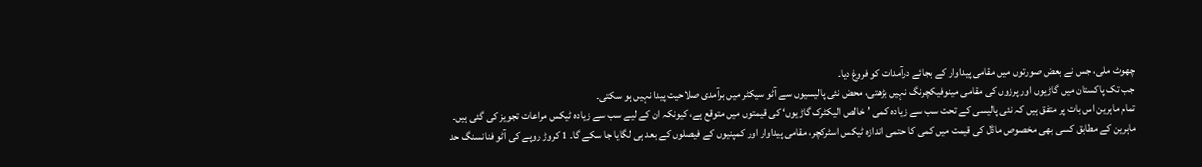چھوٹ ملی، جس نے بعض صورتوں میں مقامی پیداوار کے بجائے درآمدات کو فروغ دیا۔
جب تک پاکستان میں گاڑیوں اور پرزوں کی مقامی مینوفیکچرنگ نہیں بڑھتی، محض نئی پالیسیوں سے آٹو سیکٹر میں برآمدی صلاحیت پیدا نہیں ہو سکتی۔
تمام ماہرین اس بات پر متفق ہیں کہ نئی پالیسی کے تحت سب سے زیادہ کمی ’خالص الیکٹرک گاڑیوں‘ کی قیمتوں میں متوقع ہے، کیونکہ ان کے لیے سب سے زیادہ ٹیکس مراعات تجویز کی گئی ہیں۔
ماہرین کے مطابق کسی بھی مخصوص ماڈل کی قیمت میں کمی کا حتمی اندازہ ٹیکس اسٹرکچر، مقامی پیداوار اور کمپنیوں کے فیصلوں کے بعد ہی لگایا جا سکے گا۔ 1 کروڑ روپے کی آٹو فنانسنگ حد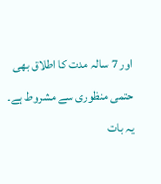اور 7 سالہ مدت کا اطلاق بھی حتمی منظوری سے مشروط ہے۔
یہ بات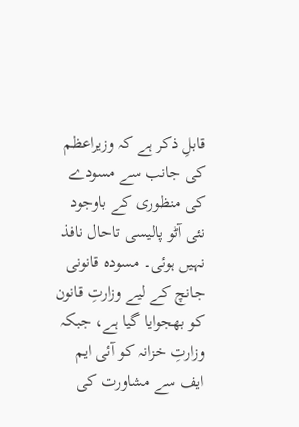قابلِ ذکر ہے کہ وزیراعظم کی جانب سے مسودے کی منظوری کے باوجود نئی آٹو پالیسی تاحال نافذ نہیں ہوئی۔ مسودہ قانونی جانچ کے لیے وزارتِ قانون کو بھجوایا گیا ہے، جبکہ وزارتِ خزانہ کو آئی ایم ایف سے مشاورت کی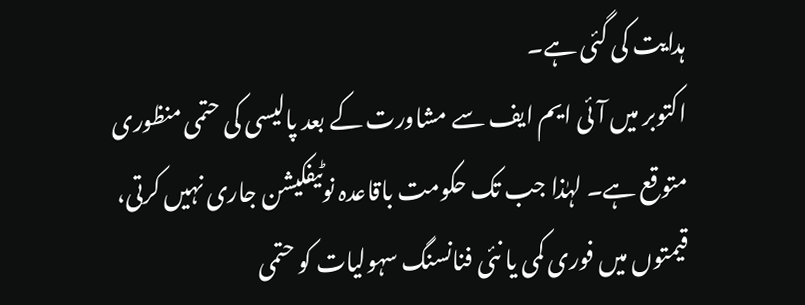ہدایت کی گئی ہے۔
اکتوبر میں آئی ایم ایف سے مشاورت کے بعد پالیسی کی حتمی منظوری متوقع ہے۔ لہٰذا جب تک حکومت باقاعدہ نوٹیفکیشن جاری نہیں کرتی، قیمتوں میں فوری کمی یا نئی فنانسنگ سہولیات کو حتمی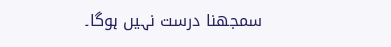سمجھنا درست نہیں ہوگا۔